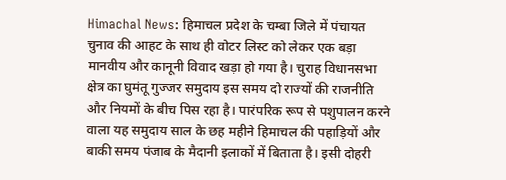Himachal News: हिमाचल प्रदेश के चम्बा जिले में पंचायत चुनाव की आहट के साथ ही वोटर लिस्ट को लेकर एक बड़ा मानवीय और कानूनी विवाद खड़ा हो गया है। चुराह विधानसभा क्षेत्र का घुमंतू गुज्जर समुदाय इस समय दो राज्यों की राजनीति और नियमों के बीच पिस रहा है। पारंपरिक रूप से पशुपालन करने वाला यह समुदाय साल के छह महीने हिमाचल की पहाड़ियों और बाकी समय पंजाब के मैदानी इलाकों में बिताता है। इसी दोहरी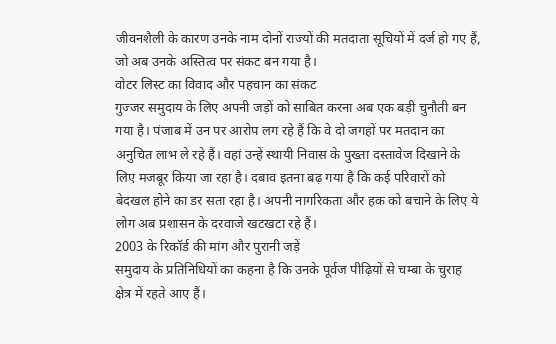जीवनशैली के कारण उनके नाम दोनों राज्यों की मतदाता सूचियों में दर्ज हो गए हैं, जो अब उनके अस्तित्व पर संकट बन गया है।
वोटर लिस्ट का विवाद और पहचान का संकट
गुज्जर समुदाय के लिए अपनी जड़ों को साबित करना अब एक बड़ी चुनौती बन गया है। पंजाब में उन पर आरोप लग रहे हैं कि वे दो जगहों पर मतदान का अनुचित लाभ ले रहे हैं। वहां उन्हें स्थायी निवास के पुख्ता दस्तावेज दिखाने के लिए मजबूर किया जा रहा है। दबाव इतना बढ़ गया है कि कई परिवारों को बेदखल होने का डर सता रहा है। अपनी नागरिकता और हक को बचाने के लिए ये लोग अब प्रशासन के दरवाजे खटखटा रहे हैं।
2003 के रिकॉर्ड की मांग और पुरानी जड़ें
समुदाय के प्रतिनिधियों का कहना है कि उनके पूर्वज पीढ़ियों से चम्बा के चुराह क्षेत्र में रहते आए हैं।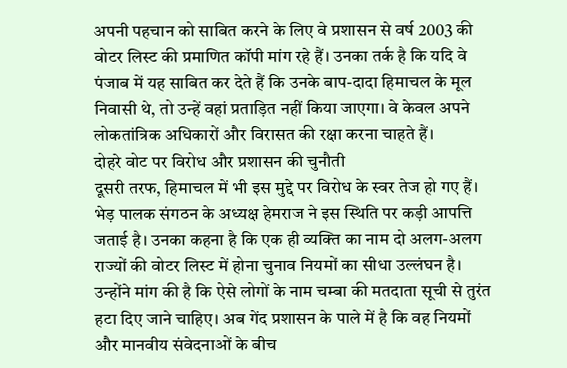अपनी पहचान को साबित करने के लिए वे प्रशासन से वर्ष 2003 की वोटर लिस्ट की प्रमाणित कॉपी मांग रहे हैं। उनका तर्क है कि यदि वे पंजाब में यह साबित कर देते हैं कि उनके बाप-दादा हिमाचल के मूल निवासी थे, तो उन्हें वहां प्रताड़ित नहीं किया जाएगा। वे केवल अपने लोकतांत्रिक अधिकारों और विरासत की रक्षा करना चाहते हैं।
दोहरे वोट पर विरोध और प्रशासन की चुनौती
दूसरी तरफ, हिमाचल में भी इस मुद्दे पर विरोध के स्वर तेज हो गए हैं। भेड़ पालक संगठन के अध्यक्ष हेमराज ने इस स्थिति पर कड़ी आपत्ति जताई है। उनका कहना है कि एक ही व्यक्ति का नाम दो अलग-अलग राज्यों की वोटर लिस्ट में होना चुनाव नियमों का सीधा उल्लंघन है। उन्होंने मांग की है कि ऐसे लोगों के नाम चम्बा की मतदाता सूची से तुरंत हटा दिए जाने चाहिए। अब गेंद प्रशासन के पाले में है कि वह नियमों और मानवीय संवेदनाओं के बीच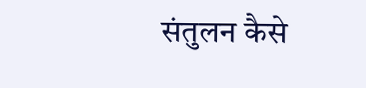संतुलन कैसे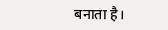बनाता है।